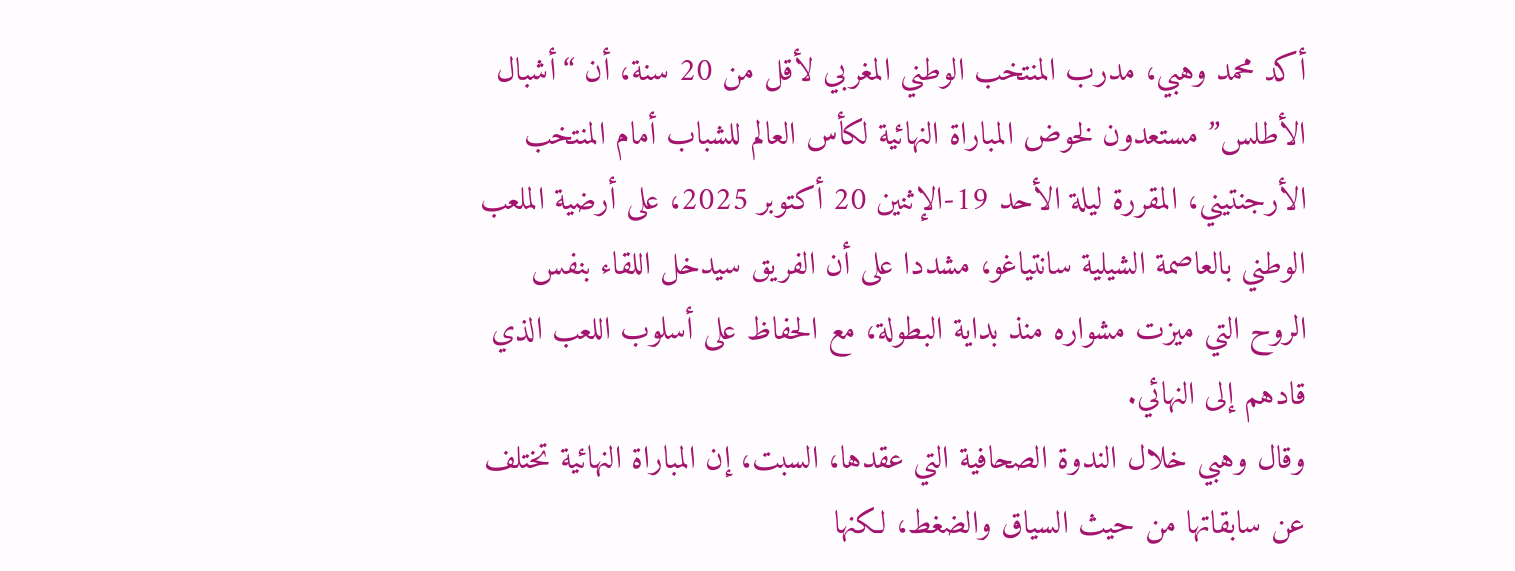أكد محمد وهبي، مدرب المنتخب الوطني المغربي لأقل من 20 سنة، أن “أشبال الأطلس” مستعدون لخوض المباراة النهائية لكأس العالم للشباب أمام المنتخب الأرجنتيني، المقررة ليلة الأحد 19-الإثنين 20 أكتوبر 2025، على أرضية الملعب الوطني بالعاصمة الشيلية سانتياغو، مشددا على أن الفريق سيدخل اللقاء بنفس الروح التي ميزت مشواره منذ بداية البطولة، مع الحفاظ على أسلوب اللعب الذي قادهم إلى النهائي.
وقال وهبي خلال الندوة الصحافية التي عقدها، السبت، إن المباراة النهائية تختلف عن سابقاتها من حيث السياق والضغط، لكنها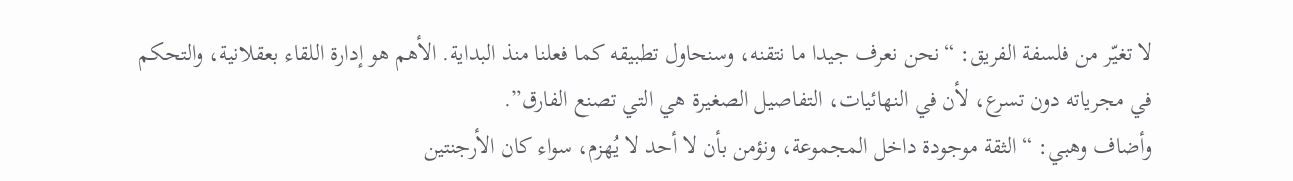لا تغيّر من فلسفة الفريق: “نحن نعرف جيدا ما نتقنه، وسنحاول تطبيقه كما فعلنا منذ البداية. الأهم هو إدارة اللقاء بعقلانية، والتحكم في مجرياته دون تسرع، لأن في النهائيات، التفاصيل الصغيرة هي التي تصنع الفارق”.
وأضاف وهبي: “الثقة موجودة داخل المجموعة، ونؤمن بأن لا أحد لا يُهزم، سواء كان الأرجنتين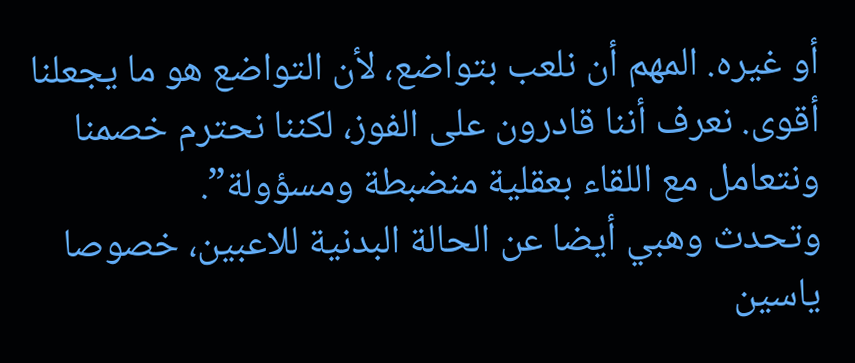أو غيره. المهم أن نلعب بتواضع، لأن التواضع هو ما يجعلنا أقوى. نعرف أننا قادرون على الفوز، لكننا نحترم خصمنا ونتعامل مع اللقاء بعقلية منضبطة ومسؤولة”.
وتحدث وهبي أيضا عن الحالة البدنية للاعبين، خصوصا ياسين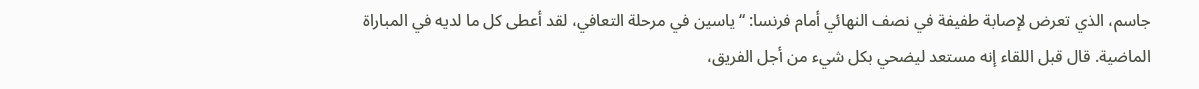جاسم، الذي تعرض لإصابة طفيفة في نصف النهائي أمام فرنسا: “ياسين في مرحلة التعافي، لقد أعطى كل ما لديه في المباراة الماضية. قال قبل اللقاء إنه مستعد ليضحي بكل شيء من أجل الفريق،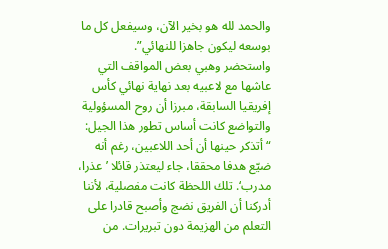والحمد لله هو بخير الآن، وسيفعل كل ما بوسعه ليكون جاهزا للنهائي”.
واستحضر وهبي بعض المواقف التي عاشها مع لاعبيه بعد نهاية نهائي كأس إفريقيا السابقة، مبرزا أن روح المسؤولية والتواضع كانت أساس تطور هذا الجيل: “أتذكر حينها أن أحد اللاعبين، رغم أنه ضيّع هدفا محققا، جاء ليعتذر قائلا ’عذرا، مدرب‘. تلك اللحظة كانت مفصلية، لأننا أدركنا أن الفريق نضج وأصبح قادرا على التعلم من الهزيمة دون تبريرات. من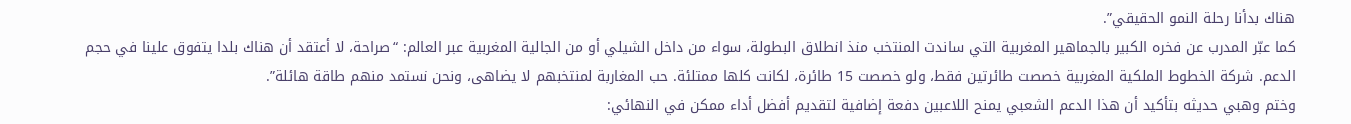هناك بدأنا رحلة النمو الحقيقي”.
كما عبّر المدرب عن فخره الكبير بالجماهير المغربية التي ساندت المنتخب منذ انطلاق البطولة، سواء من داخل الشيلي أو من الجالية المغربية عبر العالم: “صراحة، لا أعتقد أن هناك بلدا يتفوق علينا في حجم الدعم. شركة الخطوط الملكية المغربية خصصت طائرتين فقط، ولو خصصت 15 طائرة، لكانت كلها ممتلئة. حب المغاربة لمنتخبهم لا يضاهى، ونحن نستمد منهم طاقة هائلة”.
وختم وهبي حديثه بتأكيد أن هذا الدعم الشعبي يمنح اللاعبين دفعة إضافية لتقديم أفضل أداء ممكن في النهائي: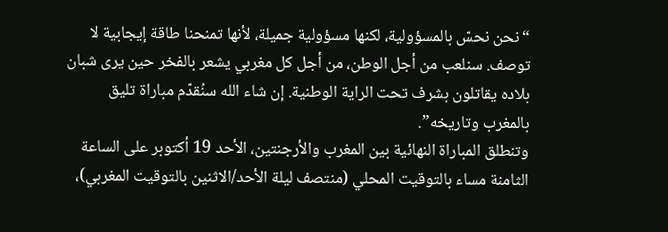“نحن نحسّ بالمسؤولية، لكنها مسؤولية جميلة، لأنها تمنحنا طاقة إيجابية لا توصف. سنلعب من أجل الوطن، من أجل كل مغربي يشعر بالفخر حين يرى شبان بلاده يقاتلون بشرف تحت الراية الوطنية. إن شاء الله سنُقدّم مباراة تليق بالمغرب وتاريخه”.
وتنطلق المباراة النهائية بين المغرب والأرجنتين، الأحد 19 أكتوبر على الساعة الثامنة مساء بالتوقيت المحلي (منتصف ليلة الأحد/الاثنين بالتوقيت المغربي)،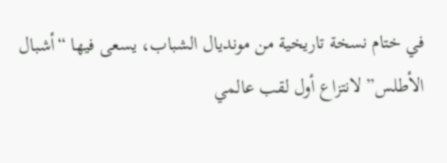في ختام نسخة تاريخية من مونديال الشباب، يسعى فيها “أشبال الأطلس” لانتزاع أول لقب عالمي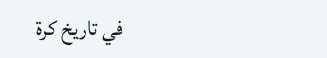في تاريخ كرة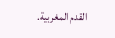القدم المغربية.